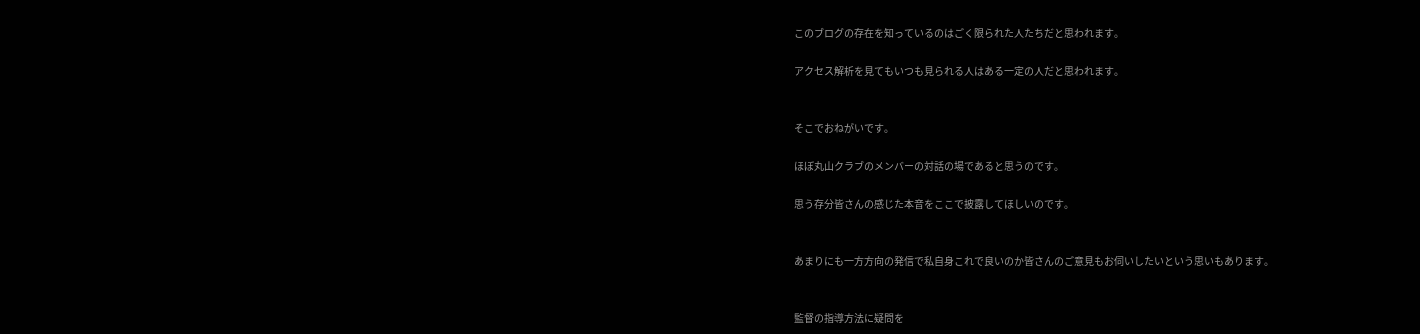このブログの存在を知っているのはごく限られた人たちだと思われます。

アクセス解析を見てもいつも見られる人はある一定の人だと思われます。


そこでおねがいです。

ほぼ丸山クラブのメンバーの対話の場であると思うのです。

思う存分皆さんの感じた本音をここで披露してほしいのです。


あまりにも一方方向の発信で私自身これで良いのか皆さんのご意見もお伺いしたいという思いもあります。


監督の指導方法に疑問を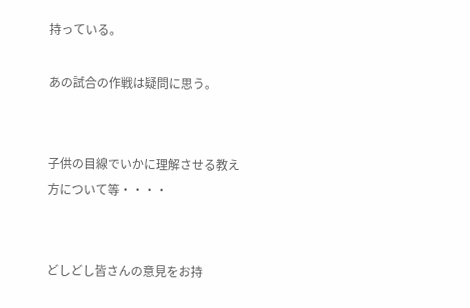持っている。

あの試合の作戦は疑問に思う。


子供の目線でいかに理解させる教え方について等・・・・


どしどし皆さんの意見をお持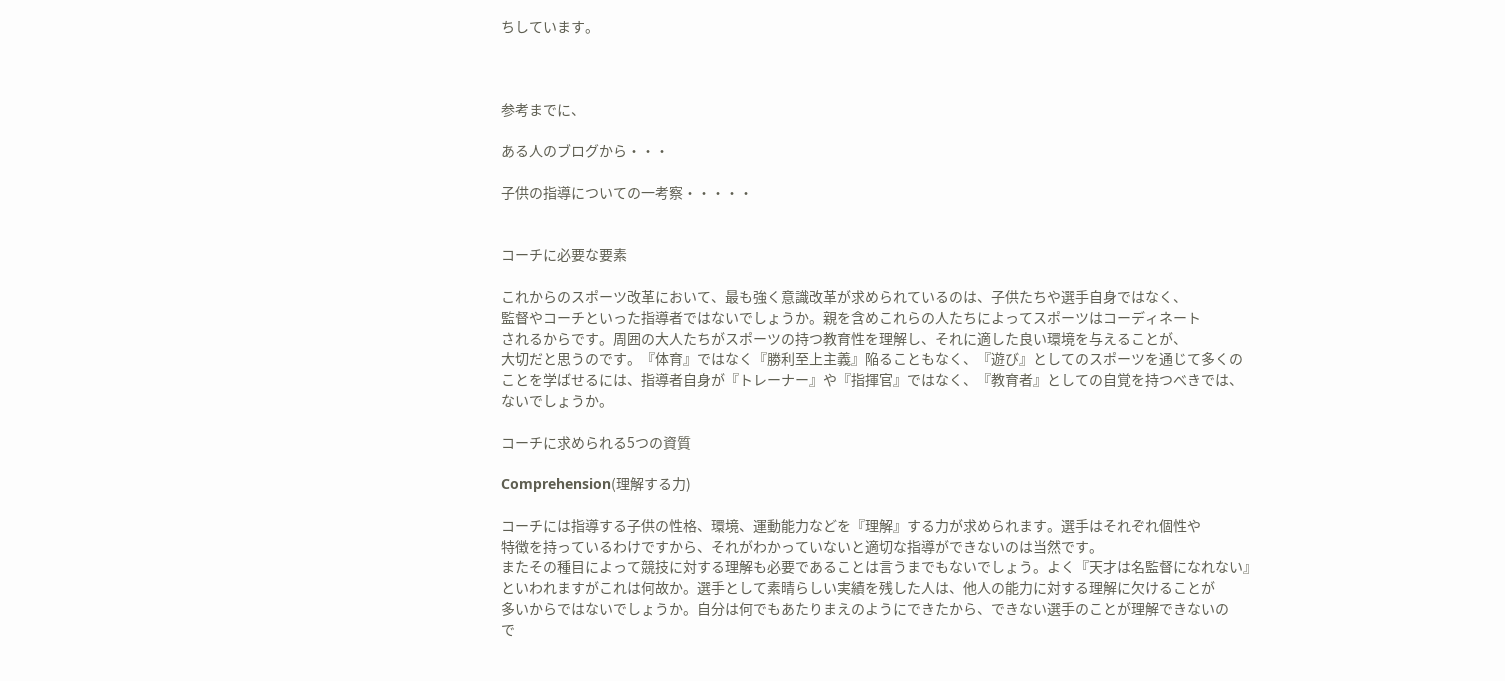ちしています。



参考までに、

ある人のブログから・・・

子供の指導についての一考察・・・・・


コーチに必要な要素

これからのスポーツ改革において、最も強く意識改革が求められているのは、子供たちや選手自身ではなく、
監督やコーチといった指導者ではないでしょうか。親を含めこれらの人たちによってスポーツはコーディネート
されるからです。周囲の大人たちがスポーツの持つ教育性を理解し、それに適した良い環境を与えることが、
大切だと思うのです。『体育』ではなく『勝利至上主義』陥ることもなく、『遊び』としてのスポーツを通じて多くの
ことを学ばせるには、指導者自身が『トレーナー』や『指揮官』ではなく、『教育者』としての自覚を持つべきでは、
ないでしょうか。

コーチに求められる5つの資質

Comprehension(理解する力)

コーチには指導する子供の性格、環境、運動能力などを『理解』する力が求められます。選手はそれぞれ個性や
特徴を持っているわけですから、それがわかっていないと適切な指導ができないのは当然です。
またその種目によって競技に対する理解も必要であることは言うまでもないでしょう。よく『天才は名監督になれない』
といわれますがこれは何故か。選手として素晴らしい実績を残した人は、他人の能力に対する理解に欠けることが
多いからではないでしょうか。自分は何でもあたりまえのようにできたから、できない選手のことが理解できないの
で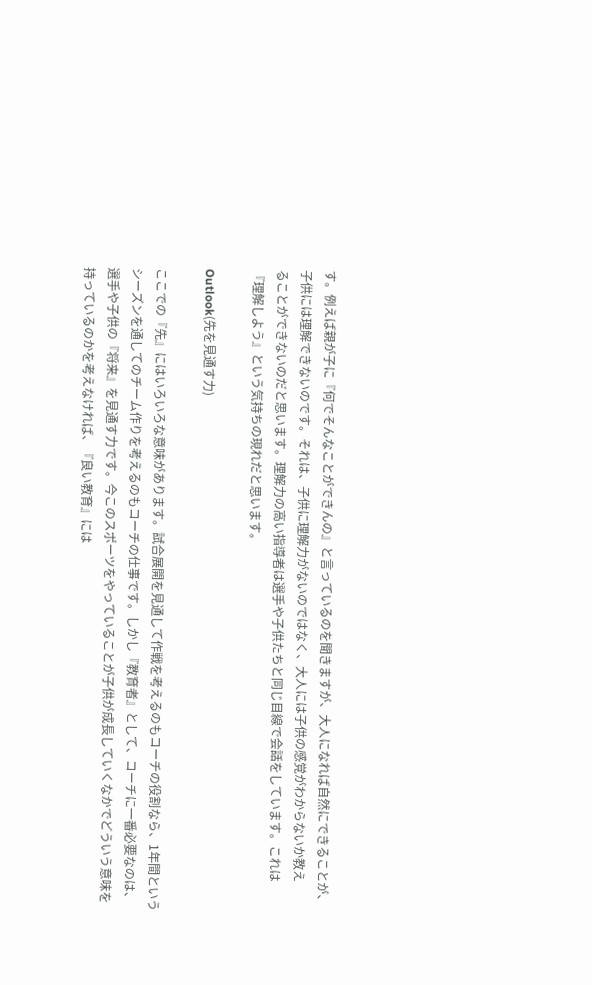す。例えば親が子に『何でそんなことができんの』と言っているのを聞きますが、大人になれば自然にできることが、
子供には理解できないのです。それは、子供に理解力がないのではなく、大人には子供の感覚がわからないか教え
ることができないのだと思います。理解力の高い指導者は選手や子供たちと同じ目線で会話をしています。これは
『理解しよう』という気持ちの現れだと思います。

Outlook(先を見通す力)

ここでの『先』にはいろいろな意味があります。試合展開を見通して作戦を考えるのもコーチの役割なら、1年間という
シーズンを通してのチーム作りを考えるのもコーチの仕事です。しかし『教育者』として、コーチに一番必要なのは、
選手や子供の『将来』を見通す力です。今このスポーツをやっていることが子供が成長していくなかでどういう意味を
持っているのかを考えなければ、『良い教育』には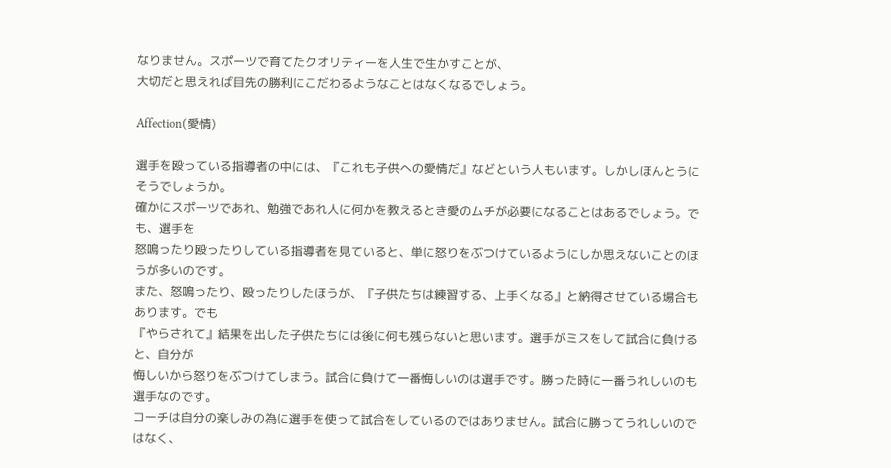なりません。スポーツで育てたクオリティーを人生で生かすことが、
大切だと思えれば目先の勝利にこだわるようなことはなくなるでしょう。

Affection(愛情)

選手を殴っている指導者の中には、『これも子供への愛情だ』などという人もいます。しかしほんとうにそうでしょうか。
確かにスポーツであれ、勉強であれ人に何かを教えるとき愛のムチが必要になることはあるでしょう。でも、選手を
怒鳴ったり殴ったりしている指導者を見ていると、単に怒りをぶつけているようにしか思えないことのほうが多いのです。
また、怒鳴ったり、殴ったりしたほうが、『子供たちは練習する、上手くなる』と納得させている場合もあります。でも
『やらされて』結果を出した子供たちには後に何も残らないと思います。選手がミスをして試合に負けると、自分が
悔しいから怒りをぶつけてしまう。試合に負けて一番悔しいのは選手です。勝った時に一番うれしいのも選手なのです。
コーチは自分の楽しみの為に選手を使って試合をしているのではありません。試合に勝ってうれしいのではなく、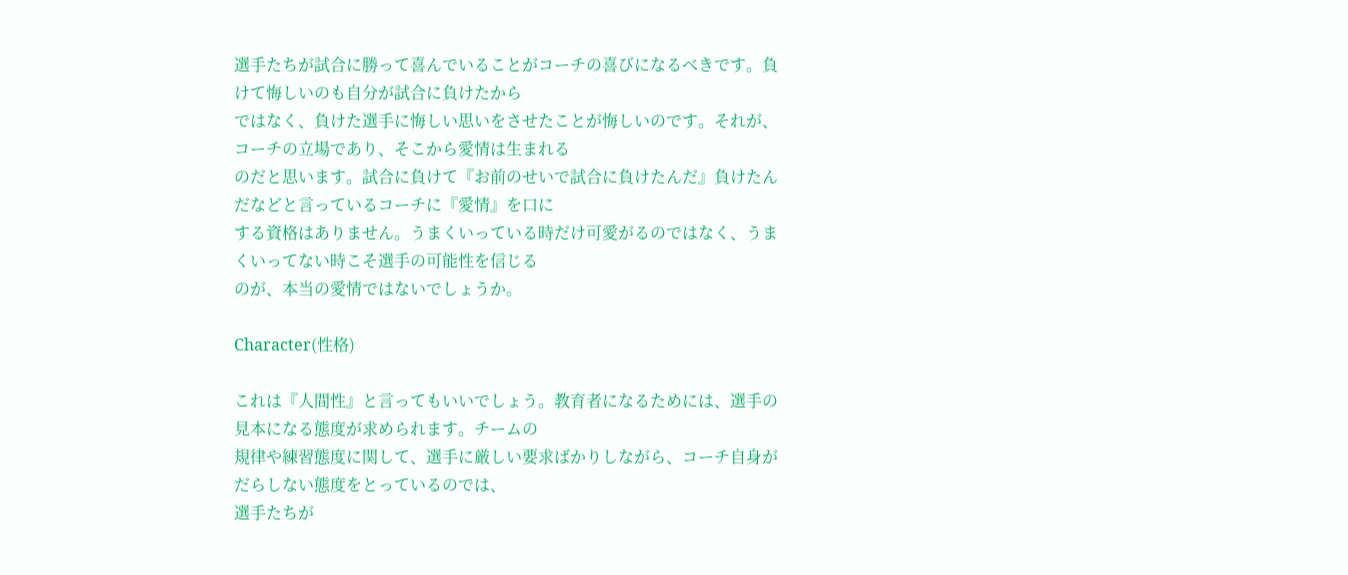選手たちが試合に勝って喜んでいることがコーチの喜びになるべきです。負けて悔しいのも自分が試合に負けたから
ではなく、負けた選手に悔しい思いをさせたことが悔しいのです。それが、コーチの立場であり、そこから愛情は生まれる
のだと思います。試合に負けて『お前のせいで試合に負けたんだ』負けたんだなどと言っているコーチに『愛情』を口に
する資格はありません。うまくいっている時だけ可愛がるのではなく、うまくいってない時こそ選手の可能性を信じる
のが、本当の愛情ではないでしょうか。

Character(性格)

これは『人間性』と言ってもいいでしょう。教育者になるためには、選手の見本になる態度が求められます。チームの
規律や練習態度に関して、選手に厳しい要求ばかりしながら、コーチ自身がだらしない態度をとっているのでは、
選手たちが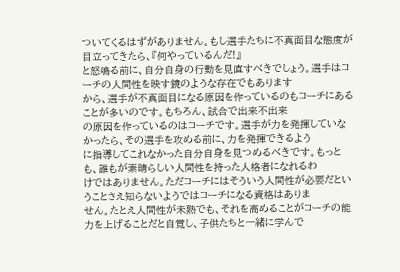ついてくるはずがありません。もし選手たちに不真面目な態度が目立ってきたら、『何やっているんだ!』
と怒鳴る前に、自分自身の行動を見直すべきでしょう。選手はコーチの人間性を映す鏡のような存在でもあります
から、選手が不真面目になる原因を作っているのもコーチにあることが多いのです。もちろん、試合で出来不出来
の原因を作っているのはコーチです。選手が力を発揮していなかったら、その選手を攻める前に、力を発揮できるよう
に指導してこれなかった自分自身を見つめるべきです。もっとも、誰もが素晴らしい人間性を持った人格者になれるわ
けではありません。ただコーチにはそういう人間性が必要だということさえ知らないようではコーチになる資格はありま
せん。たとえ人間性が未熟でも、それを高めることがコーチの能力を上げることだと自覚し、子供たちと一緒に学んで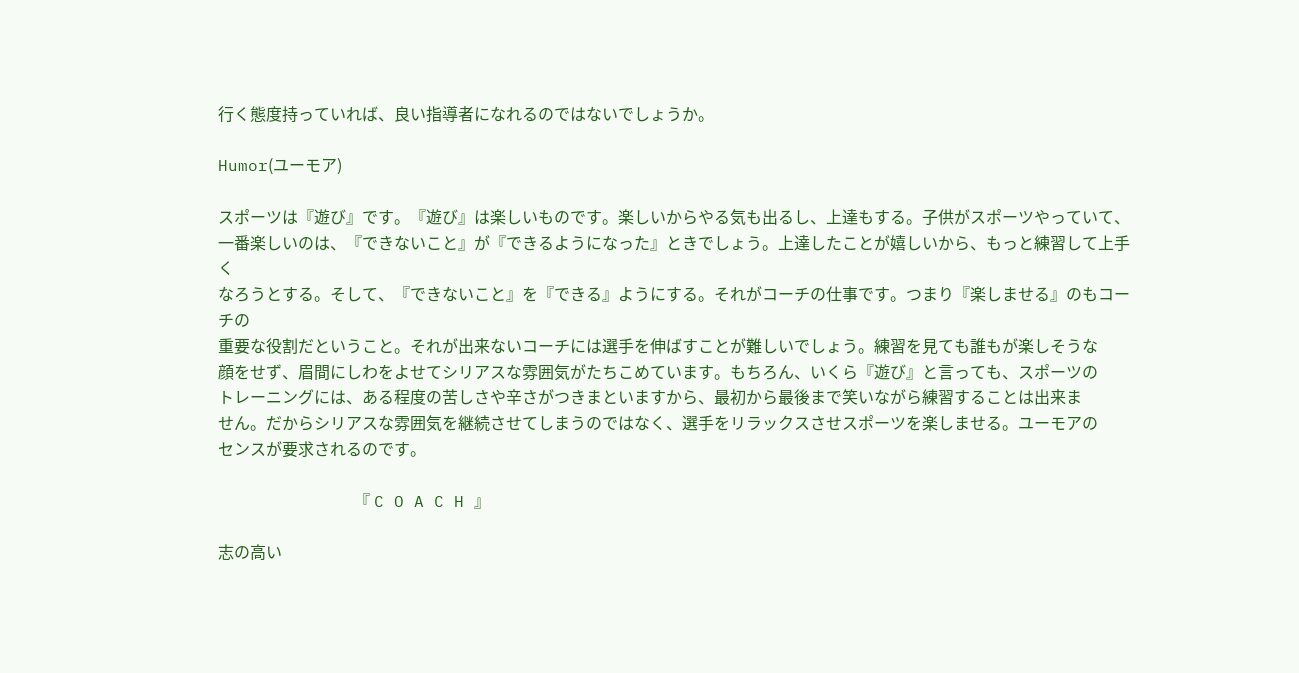行く態度持っていれば、良い指導者になれるのではないでしょうか。

Humor(ユーモア)

スポーツは『遊び』です。『遊び』は楽しいものです。楽しいからやる気も出るし、上達もする。子供がスポーツやっていて、
一番楽しいのは、『できないこと』が『できるようになった』ときでしょう。上達したことが嬉しいから、もっと練習して上手く
なろうとする。そして、『できないこと』を『できる』ようにする。それがコーチの仕事です。つまり『楽しませる』のもコーチの
重要な役割だということ。それが出来ないコーチには選手を伸ばすことが難しいでしょう。練習を見ても誰もが楽しそうな
顔をせず、眉間にしわをよせてシリアスな雰囲気がたちこめています。もちろん、いくら『遊び』と言っても、スポーツの
トレーニングには、ある程度の苦しさや辛さがつきまといますから、最初から最後まで笑いながら練習することは出来ま
せん。だからシリアスな雰囲気を継続させてしまうのではなく、選手をリラックスさせスポーツを楽しませる。ユーモアの
センスが要求されるのです。

                                  『 C O A C H 』

志の高い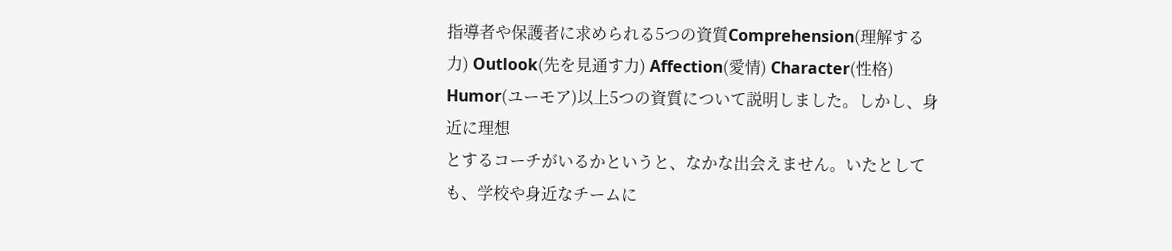指導者や保護者に求められる5つの資質Comprehension(理解する力) Outlook(先を見通す力) Affection(愛情) Character(性格) Humor(ユーモア)以上5つの資質について説明しました。しかし、身近に理想
とするコーチがいるかというと、なかな出会えません。いたとしても、学校や身近なチームに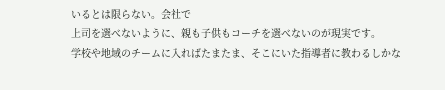いるとは限らない。会社で
上司を選べないように、親も子供もコーチを選べないのが現実です。
学校や地域のチームに入ればたまたま、そこにいた指導者に教わるしかな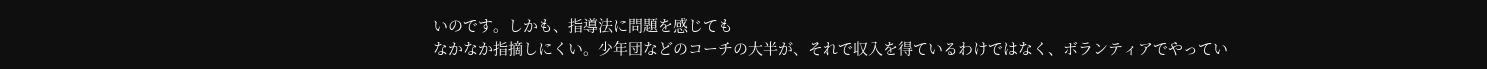いのです。しかも、指導法に問題を感じても
なかなか指摘しにくい。少年団などのコーチの大半が、それで収入を得ているわけではなく、ボランティアでやってい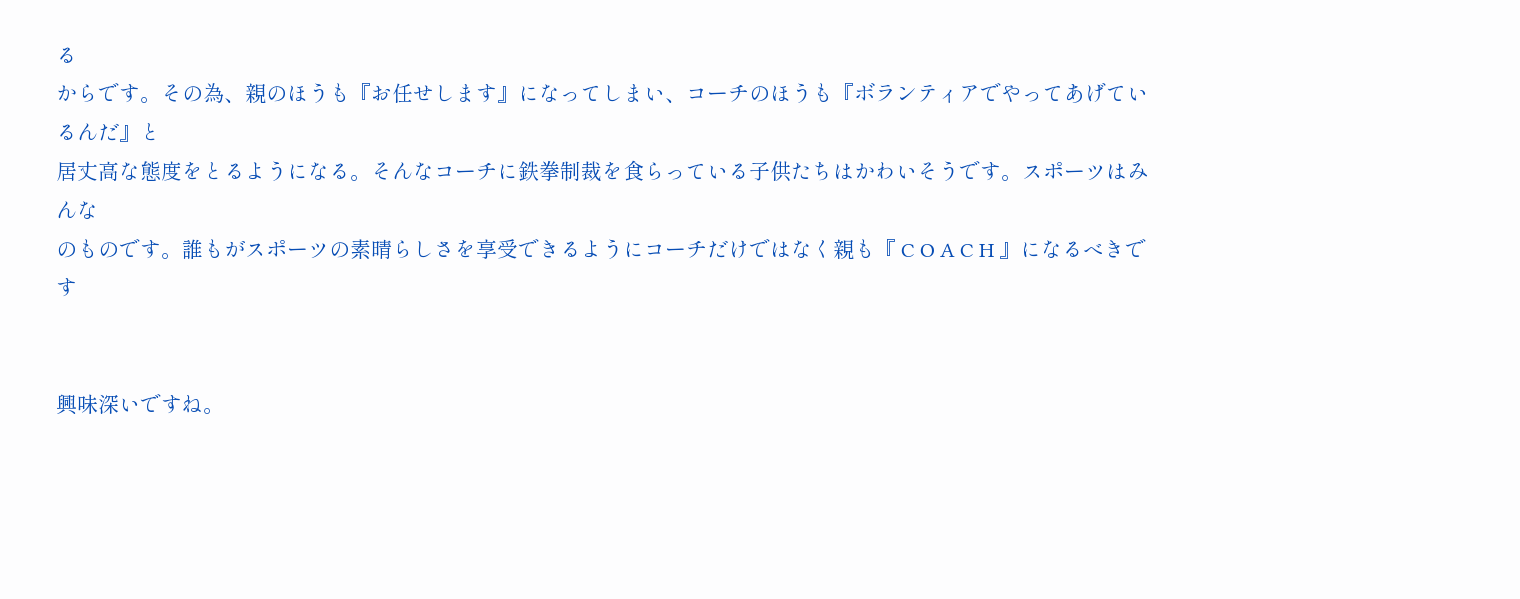る
からです。その為、親のほうも『お任せします』になってしまい、コーチのほうも『ボランティアでやってあげているんだ』と
居丈高な態度をとるようになる。そんなコーチに鉄拳制裁を食らっている子供たちはかわいそうです。スポーツはみんな
のものです。誰もがスポーツの素晴らしさを享受できるようにコーチだけではなく親も『 C O A C H 』になるべきです


興味深いですね。